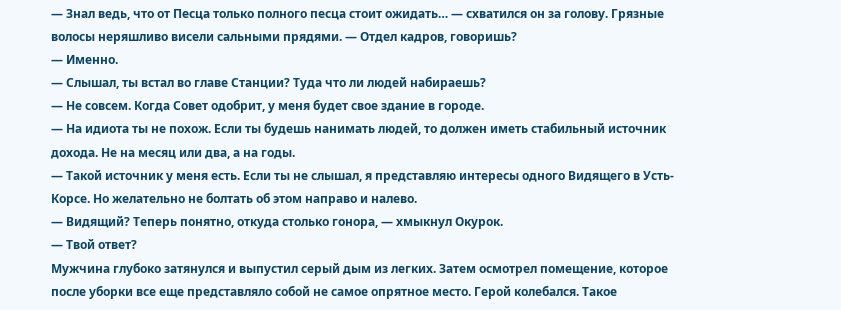— Знал ведь, что от Песца только полного песца стоит ожидать… — схватился он за голову. Грязные волосы неряшливо висели сальными прядями. — Отдел кадров, говоришь?
— Именно.
— Слышал, ты встал во главе Станции? Туда что ли людей набираешь?
— Не совсем. Когда Совет одобрит, у меня будет свое здание в городе.
— На идиота ты не похож. Если ты будешь нанимать людей, то должен иметь стабильный источник дохода. Не на месяц или два, а на годы.
— Такой источник у меня есть. Если ты не слышал, я представляю интересы одного Видящего в Усть-Корсе. Но желательно не болтать об этом направо и налево.
— Видящий? Теперь понятно, откуда столько гонора, — хмыкнул Окурок.
— Твой ответ?
Мужчина глубоко затянулся и выпустил серый дым из легких. Затем осмотрел помещение, которое после уборки все еще представляло собой не самое опрятное место. Герой колебался. Такое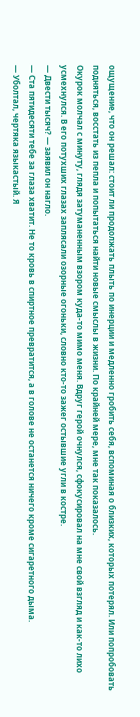ощущение, что он решал: стоит ли продолжать плыть по инерции и медленно гробить себя, вспоминая о близких, которых потерял. Или попробовать подняться, восстать из пепла и попытаться найти новые смыслы в жизни. По крайней мере, мне так показалось.
Окурок молчал с минуту, глядя затуманенным взором куда-то мимо меня. Вдруг герой очнулся, сфокусировал на мне свой взгляд и как-то лихо усмехнулся. В его потухших глазах заплясали озорные огоньки, словно кто-то зажег остывшие угли в костре.
— Двести тысяч? — заявил он нагло.
— Ста пятидесяти тебе за глаза хватит. Не то кровь в спиртное превратится, а в голове не останется ничего кроме сигаретного дыма.
— Уболтал, чертяка языкастый. Я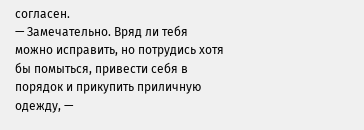согласен.
— Замечательно. Вряд ли тебя можно исправить, но потрудись хотя бы помыться, привести себя в порядок и прикупить приличную одежду, —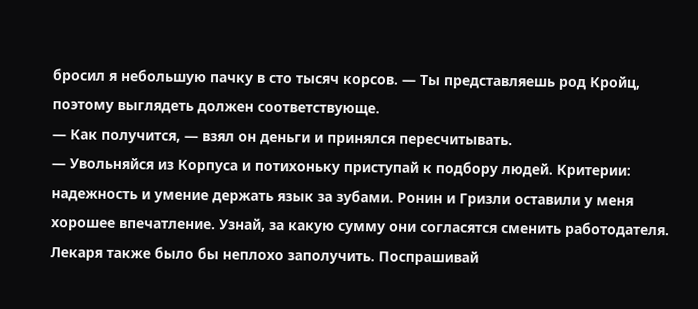бросил я небольшую пачку в сто тысяч корсов. — Ты представляешь род Кройц, поэтому выглядеть должен соответствующе.
— Как получится, — взял он деньги и принялся пересчитывать.
— Увольняйся из Корпуса и потихоньку приступай к подбору людей. Критерии: надежность и умение держать язык за зубами. Ронин и Гризли оставили у меня хорошее впечатление. Узнай, за какую сумму они согласятся сменить работодателя. Лекаря также было бы неплохо заполучить. Поспрашивай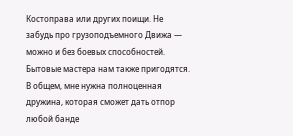Костоправа или других поищи. Не забудь про грузоподъемного Движа — можно и без боевых способностей. Бытовые мастера нам также пригодятся. В общем, мне нужна полноценная дружина, которая сможет дать отпор любой банде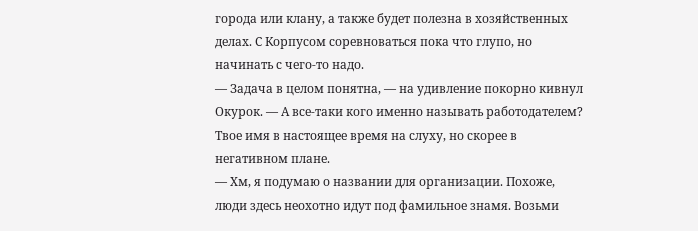города или клану, а также будет полезна в хозяйственных делах. С Корпусом соревноваться пока что глупо, но начинать с чего-то надо.
— Задача в целом понятна, — на удивление покорно кивнул Окурок. — А все-таки кого именно называть работодателем? Твое имя в настоящее время на слуху, но скорее в негативном плане.
— Хм, я подумаю о названии для организации. Похоже, люди здесь неохотно идут под фамильное знамя. Возьми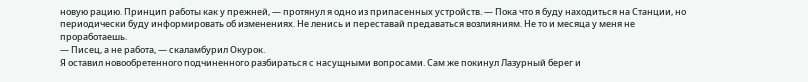новую рацию. Принцип работы как у прежней, — протянул я одно из припасенных устройств. — Пока что я буду находиться на Станции, но периодически буду информировать об изменениях. Не ленись и переставай предаваться возлияниям. Не то и месяца у меня не проработаешь.
— Писец, а не работа, — скаламбурил Окурок.
Я оставил новообретенного подчиненного разбираться с насущными вопросами. Сам же покинул Лазурный берег и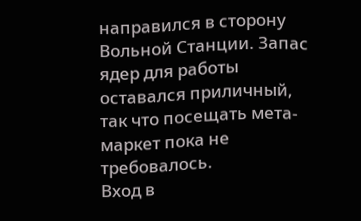направился в сторону Вольной Станции. Запас ядер для работы оставался приличный, так что посещать мета-маркет пока не требовалось.
Вход в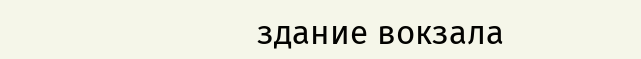здание вокзала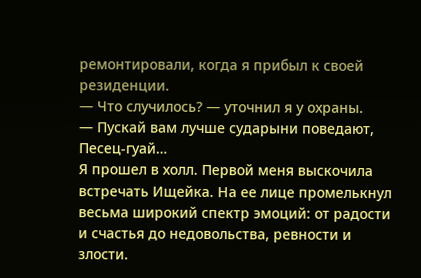ремонтировали, когда я прибыл к своей резиденции.
— Что случилось? — уточнил я у охраны.
— Пускай вам лучше сударыни поведают, Песец-гуай…
Я прошел в холл. Первой меня выскочила встречать Ищейка. На ее лице промелькнул весьма широкий спектр эмоций: от радости и счастья до недовольства, ревности и злости.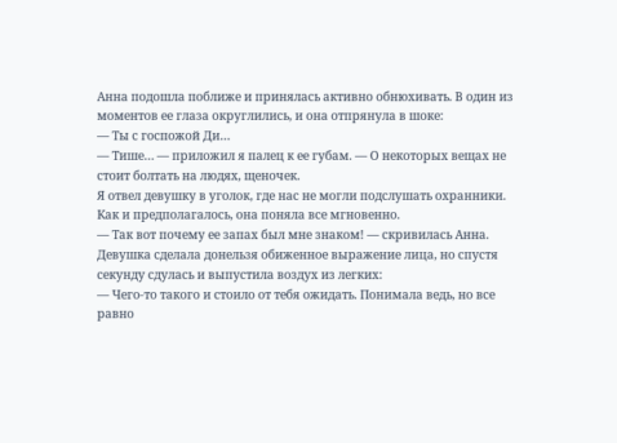Анна подошла поближе и принялась активно обнюхивать. В один из моментов ее глаза округлились, и она отпрянула в шоке:
— Ты с госпожой Ди…
— Тише… — приложил я палец к ее губам. — О некоторых вещах не стоит болтать на людях, щеночек.
Я отвел девушку в уголок, где нас не могли подслушать охранники. Как и предполагалось, она поняла все мгновенно.
— Так вот почему ее запах был мне знаком! — скривилась Анна.
Девушка сделала донельзя обиженное выражение лица, но спустя секунду сдулась и выпустила воздух из легких:
— Чего-то такого и стоило от тебя ожидать. Понимала ведь, но все равно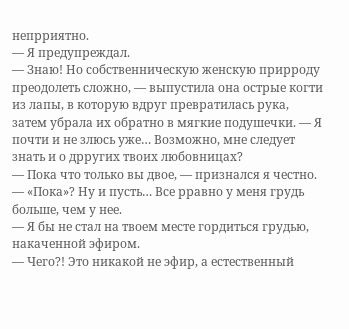непрриятно.
— Я предупреждал.
— Знаю! Но собственническую женскую прирроду преодолеть сложно, — выпустила она острые когти из лапы, в которую вдруг превратилась рука, затем убрала их обратно в мягкие подушечки. — Я почти и не злюсь уже… Возможно, мне следует знать и о дрругих твоих любовницах?
— Пока что только вы двое, — признался я честно.
— «Пока»? Ну и пусть… Все рравно у меня грудь больше, чем у нее.
— Я бы не стал на твоем месте гордиться грудью, накаченной эфиром.
— Чего?! Это никакой не эфир, а естественный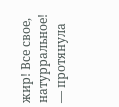жир! Все свое, натурральное! — протянула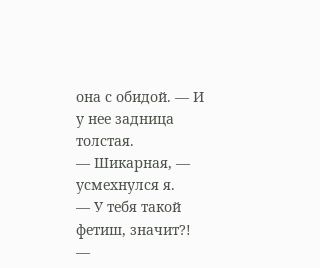она с обидой. — И у нее задница толстая.
— Шикарная, — усмехнулся я.
— У тебя такой фетиш, значит?!
—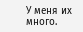У меня их много.